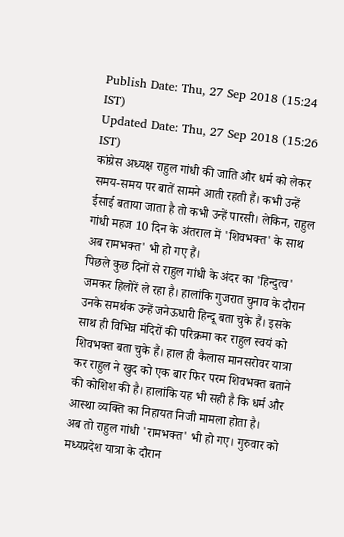Publish Date: Thu, 27 Sep 2018 (15:24 IST)
Updated Date: Thu, 27 Sep 2018 (15:26 IST)
कांग्रेस अध्यक्ष राहुल गांधी की जाति और धर्म को लेकर समय-समय पर बातें सामने आती रहती हैं। कभी उन्हें ईसाई बताया जाता है तो कभी उन्हें पारसी। लेकिन, राहुल गांधी महज 10 दिन के अंतराल में 'शिवभक्त' के साथ अब रामभक्त' भी हो गए हैं।
पिछले कुछ दिनों से राहुल गांधी के अंदर का 'हिन्दुत्व' जमकर हिलोरें ले रहा है। हालांकि गुजरात चुनाव के दौरान उनके समर्थक उन्हें जनेऊधारी हिन्दू बता चुके हैं। इसके साथ ही विभिन्न मंदिरों की परिक्रमा कर राहुल स्वयं को शिवभक्त बता चुके हैं। हाल ही कैलास मानसरोवर यात्रा कर राहुल ने खुद को एक बार फिर परम शिवभक्त बताने की कोशिश की है। हालांकि यह भी सही है कि धर्म और आस्था व्यक्ति का निहायत निजी मामला होता है।
अब तो राहुल गांधी 'रामभक्त' भी हो गए। गुरुवार को मध्यप्रदेश यात्रा के दौरान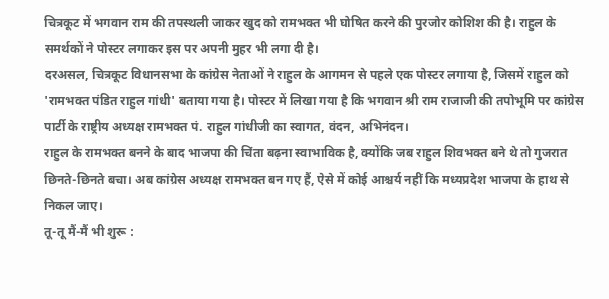चित्रकूट में भगवान राम की तपस्थली जाकर खुद को रामभक्त भी घोषित करने की पुरजोर कोशिश की है। राहुल के समर्थकों ने पोस्टर लगाकर इस पर अपनी मुहर भी लगा दी है।
दरअसल, चित्रकूट विधानसभा के कांग्रेस नेताओं ने राहुल के आगमन से पहले एक पोस्टर लगाया है, जिसमें राहुल को 'रामभक्त पंडित राहुल गांधी' बताया गया है। पोस्टर में लिखा गया है कि भगवान श्री राम राजाजी की तपोभूमि पर कांग्रेस पार्टी के राष्ट्रीय अध्यक्ष रामभक्त पं. राहुल गांधीजी का स्वागत, वंदन, अभिनंदन।
राहुल के रामभक्त बनने के बाद भाजपा की चिंता बढ़ना स्वाभाविक है, क्योंकि जब राहुल शिवभक्त बने थे तो गुजरात छिनते-छिनते बचा। अब कांग्रेस अध्यक्ष रामभक्त बन गए हैं, ऐसे में कोई आश्चर्य नहीं कि मध्यप्रदेश भाजपा के हाथ से निकल जाए।
तू-तू मैं-मैं भी शुरू :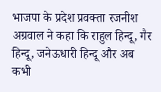भाजपा के प्रदेश प्रवक्ता रजनीश अग्रवाल ने कहा कि राहुल हिन्दू, गैर हिन्दू, जनेऊधारी हिन्दू और अब कभी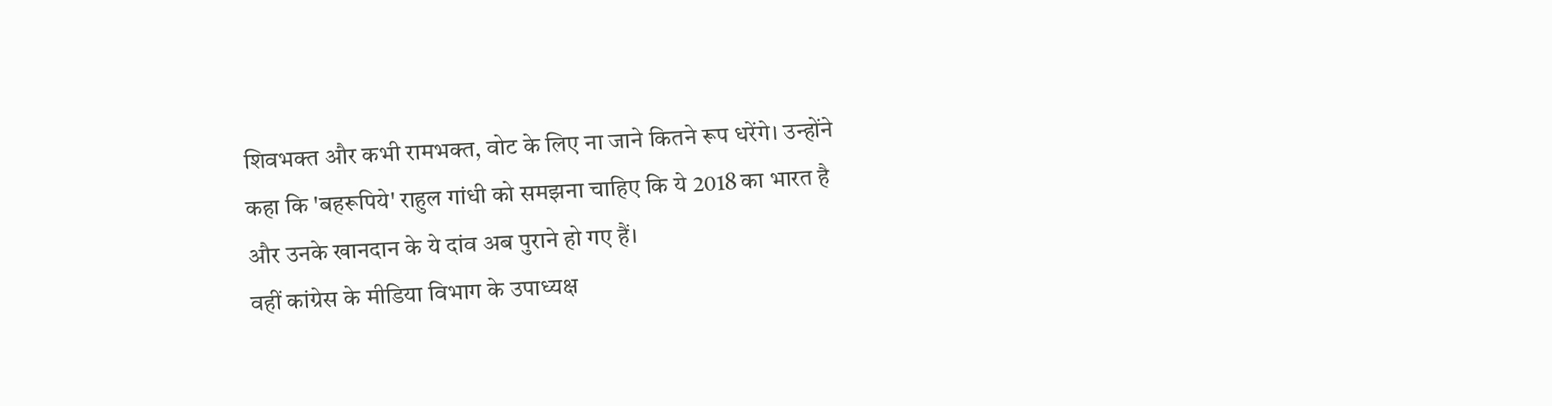शिवभक्त और कभी रामभक्त, वोट के लिए ना जाने कितने रूप धरेंगे। उन्होंने कहा कि 'बहरूपिये' राहुल गांधी को समझना चाहिए कि ये 2018 का भारत है और उनके खानदान के ये दांव अब पुराने हो गए हैं।
वहीं कांग्रेस के मीडिया विभाग के उपाध्यक्ष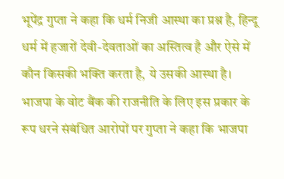भूपेंद्र गुप्ता ने कहा कि धर्म निजी आस्था का प्रश्न है, हिन्दू धर्म में हजारों देवी-देवताओं का अस्तित्व है और ऐसे में कौन किसकी भक्ति करता है, ये उसकी आस्था है। भाजपा के वोट बैंक की राजनीति के लिए इस प्रकार के रूप धरने संबंधित आरोपों पर गुप्ता ने कहा कि भाजपा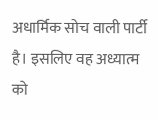अधार्मिक सोच वाली पार्टी है। इसलिए वह अध्यात्म को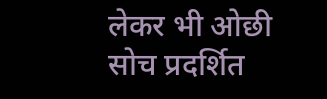लेकर भी ओछी सोच प्रदर्शित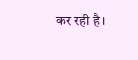कर रही है।